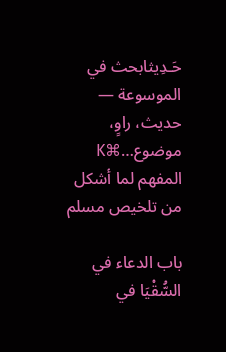حَـدِيثابحث في الموسوعة — حديث، راوٍ، موضوع…⌘K
المفهم لما أشكل من تلخيص مسلم

باب الدعاء في السُّقْيَا في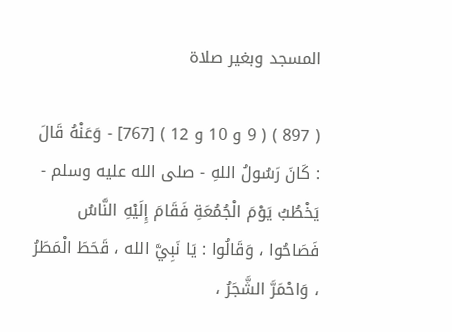المسجد وبغير صلاة

( 897 ) ( 9 و 10 و 12 ) [767] - وَعَنْهُ قَالَ : كَانَ رَسُولُ اللهِ - صلى الله عليه وسلم - يَخْطُبُ يَوْمَ الْجُمُعَةِ فَقَامَ إِلَيْهِ النَّاسُ فَصَاحُوا ، وَقَالُوا : يَا نَبِيَّ الله ، قَحَطَ الْمَطَرُ ، وَاحْمَرَّ الشَّجَرُ ،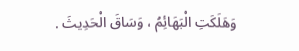وَهَلَكَتِ الْبَهَائِمُ ، وَسَاقَ الْحَدِيثَ .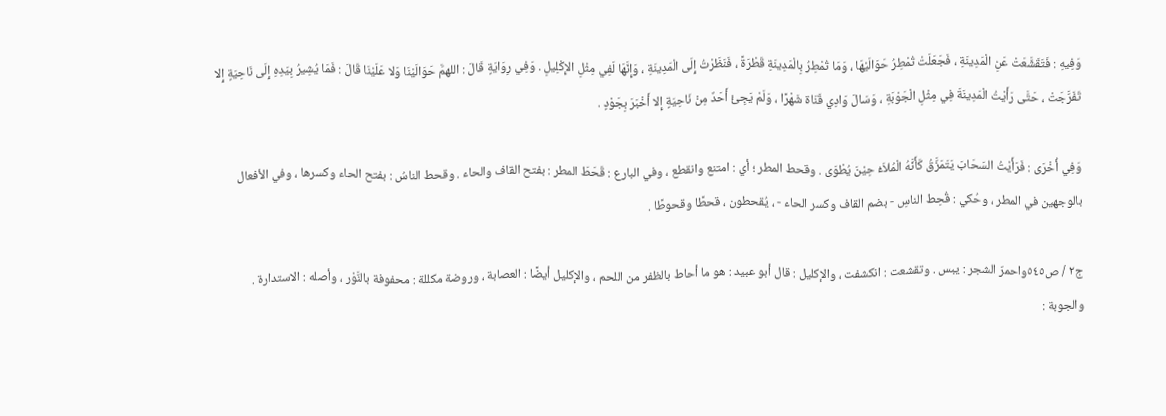وَفِيهِ : فَتَقَشَّعَتْ عَنِ الْمَدِينَةِ ، فَجَعَلَتْ تُمْطِرُ حَوَالَيْهَا ، وَمَا تُمْطِرُ بِالْمَدِينَةِ قَطْرَةً ، فَنَظَرْتُ إِلَى الْمَدِينَةِ ، وَإِنَّهَا لَفِي مِثْلِ الإِكْلِيلِ . وَفِي رِوَايَةٍ قَالَ : اللهمَّ حَوَالَيْنَا وَلا عَلَيْنَا قَالَ : فَمَا يُشِيرُ بِيَدِهِ إِلَى نَاحِيَةٍ إِلا تَفَرَّجَتْ ، حَتَّى رَأَيْتُ الْمَدِينَةَ فِي مِثْلِ الْجَوْبَةِ ، وَسَالَ وَادِي قَنَاة شَهْرًا ، وَلَمْ يَجِئْ أَحَدٌ مِنْ نَاحِيَةٍ إِلا أَخْبَرَ بِجَوْدٍ .

وَفِي أُخْرَى : فَرَأَيْتُ السَحَابَ يَتَمَزَّقُ كَأَنَّهُ الْمُلاَءُ حِيْنَ يُطْوَى . وقحط المطر ؛ أي : امتنع وانقطع ، وفي البارع : قَحَطَ المطر : بفتح القاف والحاء . وقحط الناسُ : بفتح الحاء وكسرها ، وفي الأفعال بالوجهين في المطر ، وحُكي : قُحِط الناسِ - بضم القاف وكسر الحاء - ، يُقحطون ، قحطًا وقحوطًا .

ج٢ / ص٥٤٥واحمرّ الشجر : يبس . وتقشعت : انكشفت ، والإكليل : قال أبو عبيد : هو ما أحاط بالظفر من اللحم ، والإكليل أيضًا : العصابة ، وروضة مكللة : محفوفة بالنَّوْر ، وأصله : الاستدارة . والجوبة :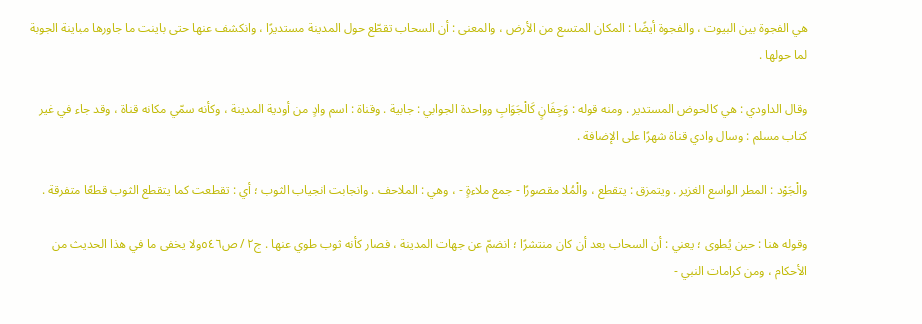هي الفجوة بين البيوت ، والفجوة أيضًا : المكان المتسع من الأرض ، والمعنى : أن السحاب تقطّع حول المدينة مستديرًا ، وانكشف عنها حتى باينت ما جاورها مباينة الجوبة لما حولها .

وقال الداودي : هي كالحوض المستدير . ومنه قوله : وَجِفَانٍ كَالْجَوَابِ وواحدة الجوابي : جابية . وقناة : اسم وادٍ من أودية المدينة ، وكأنه سمّي مكانه قناة ، وقد جاء في غير كتاب مسلم : وسال وادي قناة شهرًا على الإضافة .

والْجَوْد : المطر الواسع الغزير . ويتمزق : يتقطع ، والْمُلا مقصورًا - جمع ملاءةٍ - ، وهي : الملاحف . وانجابت انجياب الثوب ؛ أي : تقطعت كما يتقطع الثوب قطعًا متفرقة .

وقوله هنا : حين يُطوى ؛ يعني : أن السحاب بعد أن كان منتشرًا ؛ انضمّ عن جهات المدينة ، فصار كأنه ثوب طوي عنها . ج٢ / ص٥٤٦ولا يخفى ما في هذا الحديث من الأحكام ، ومن كرامات النبي -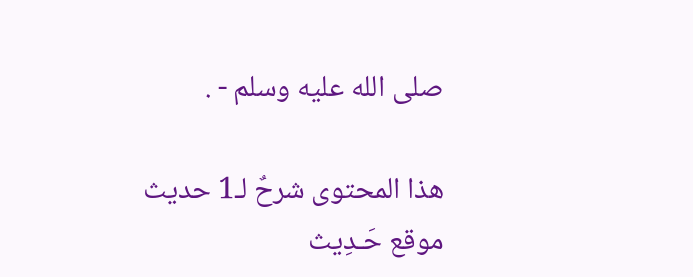صلى الله عليه وسلم - .

هذا المحتوى شرحٌ لـ1 حديث
موقع حَـدِيث